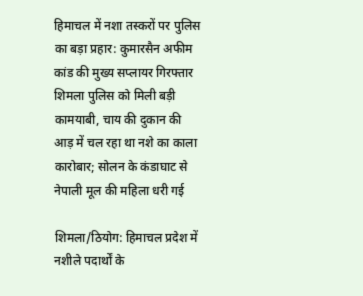हिमाचल में नशा तस्करों पर पुलिस का बड़ा प्रहार: कुमारसैन अफीम कांड की मुख्य सप्लायर गिरफ्तार
शिमला पुलिस को मिली बड़ी कामयाबी, चाय की दुकान की आड़ में चल रहा था नशे का काला कारोबार; सोलन के कंडाघाट से नेपाली मूल की महिला धरी गई

शिमला/ठियोग: हिमाचल प्रदेश में नशीले पदार्थों के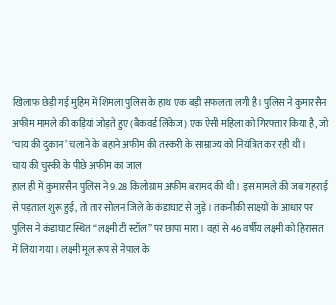खिलाफ छेड़ी गई मुहिम में शिमला पुलिस के हाथ एक बड़ी सफलता लगी है। पुलिस ने कुमारसैन अफीम मामले की कड़ियां जोड़ते हुए (बैकवर्ड लिंकेज) एक ऐसी महिला को गिरफ्तार किया है, जो ‘चाय की दुकान’ चलाने के बहाने अफीम की तस्करी के साम्राज्य को नियंत्रित कर रही थी।
चाय की चुस्की के पीछे अफीम का जाल
हाल ही में कुमारसैन पुलिस ने 9.28 किलोग्राम अफीम बरामद की थी। इस मामले की जब गहराई से पड़ताल शुरू हुई, तो तार सोलन जिले के कंडाघाट से जुड़े। तकनीकी साक्ष्यों के आधार पर पुलिस ने कंडाघाट स्थित “लक्ष्मी टी स्टॉल” पर छापा मारा। वहां से 46 वर्षीय लक्ष्मी को हिरासत में लिया गया। लक्ष्मी मूल रूप से नेपाल के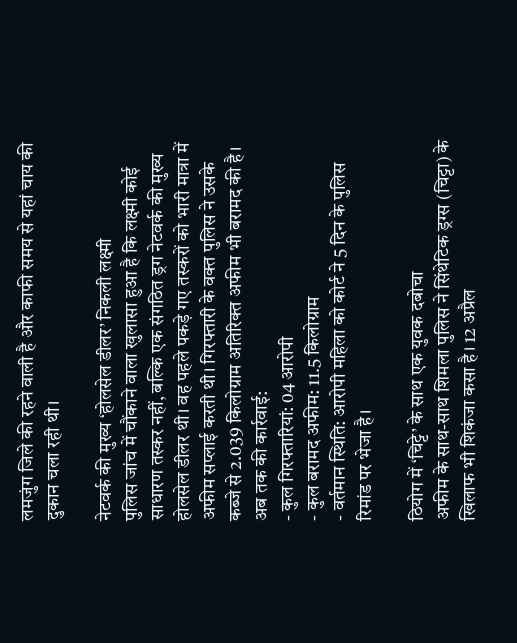लमजुंग जिले की रहने वाली है और काफी समय से यहां चाय की दुकान चला रही थी।

नेटवर्क की मुख्य ‘होलसेल डीलर’ निकली लक्ष्मी
पुलिस जांच में चौंकाने वाला खुलासा हुआ है कि लक्ष्मी कोई साधारण तस्कर नहीं, बल्कि एक संगठित ड्रग नेटवर्क की मुख्य होलसेल डीलर थी। वह पहले पकड़े गए तस्करों को भारी मात्रा में अफीम सप्लाई करती थी। गिरफ्तारी के वक्त पुलिस ने उसके कब्जे से 2.039 किलोग्राम अतिरिक्त अफीम भी बरामद की है।
अब तक की कार्रवाई:
- कुल गिरफ्तारियां: 04 आरोपी
- कुल बरामद अफीम: 11.5 किलोग्राम
- वर्तमान स्थिति: आरोपी महिला को कोर्ट ने 5 दिन के पुलिस रिमांड पर भेजा है।

ठियोग में ‘चिट्टे’ के साथ एक युवक दबोचा
अफीम के साथ-साथ शिमला पुलिस ने सिंथेटिक ड्रग्स (चिट्टा) के खिलाफ भी शिकंजा कसा है। 12 अप्रैल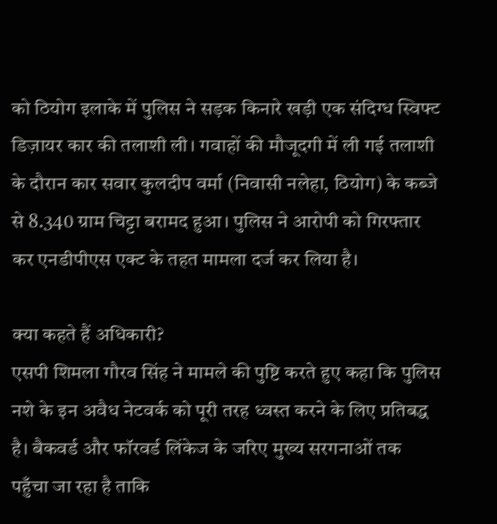को ठियोग इलाके में पुलिस ने सड़क किनारे खड़ी एक संदिग्ध स्विफ्ट डिज़ायर कार की तलाशी ली। गवाहों की मौजूदगी में ली गई तलाशी के दौरान कार सवार कुलदीप वर्मा (निवासी नलेहा, ठियोग) के कब्जे से 8.340 ग्राम चिट्टा बरामद हुआ। पुलिस ने आरोपी को गिरफ्तार कर एनडीपीएस एक्ट के तहत मामला दर्ज कर लिया है।

क्या कहते हैं अधिकारी?
एसपी शिमला गौरव सिंह ने मामले की पुष्टि करते हुए कहा कि पुलिस नशे के इन अवैध नेटवर्क को पूरी तरह ध्वस्त करने के लिए प्रतिबद्ध है। बैकवर्ड और फॉरवर्ड लिंकेज के जरिए मुख्य सरगनाओं तक पहुँचा जा रहा है ताकि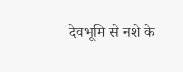देवभूमि से नशे के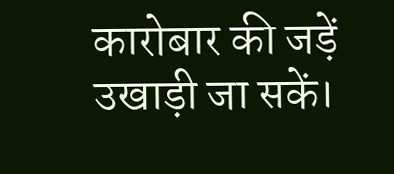कारोबार की जड़ें उखाड़ी जा सकें।